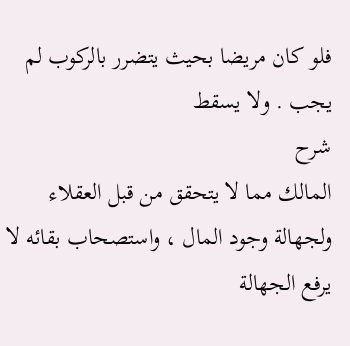فلو كان مريضا بحيث يتضرر بالركوب لم يجب . ولا يسقط
شرح
المالك مما لا يتحقق من قبل العقلاء ولجهالة وجود المال ، واستصحاب بقائه لا يرفع الجهالة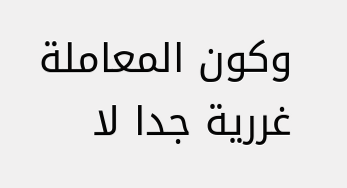وكون المعاملة غررية جدا لا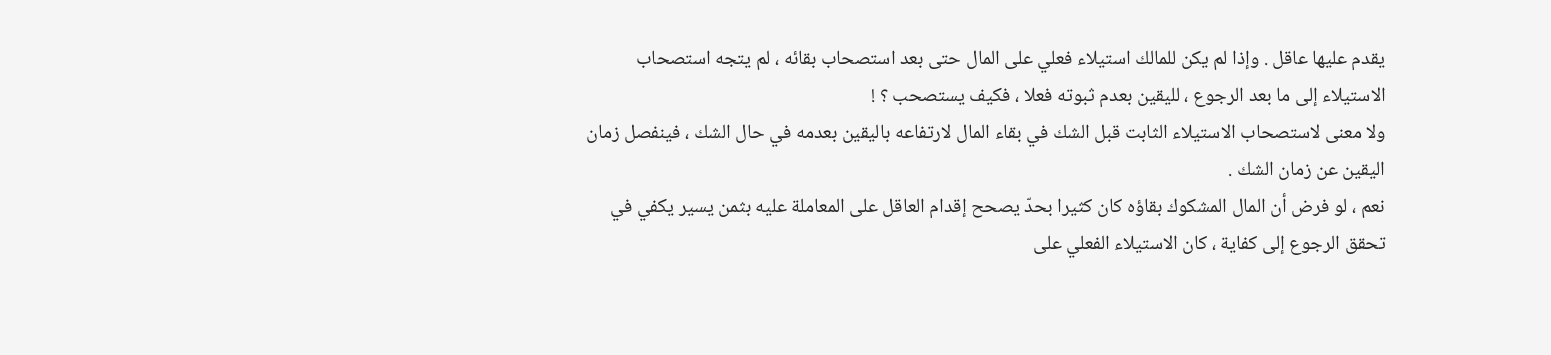يقدم عليها عاقل . وإذا لم يكن للمالك استيلاء فعلي على المال حتى بعد استصحاب بقائه ، لم يتجه استصحاب الاستيلاء إلى ما بعد الرجوع ، لليقين بعدم ثبوته فعلا ، فكيف يستصحب ؟ !
ولا معنى لاستصحاب الاستيلاء الثابت قبل الشك في بقاء المال لارتفاعه باليقين بعدمه في حال الشك ، فينفصل زمان اليقين عن زمان الشك .
نعم ، لو فرض أن المال المشكوك بقاؤه كان كثيرا بحدّ يصحح إقدام العاقل على المعاملة عليه بثمن يسير يكفي في تحقق الرجوع إلى كفاية ، كان الاستيلاء الفعلي على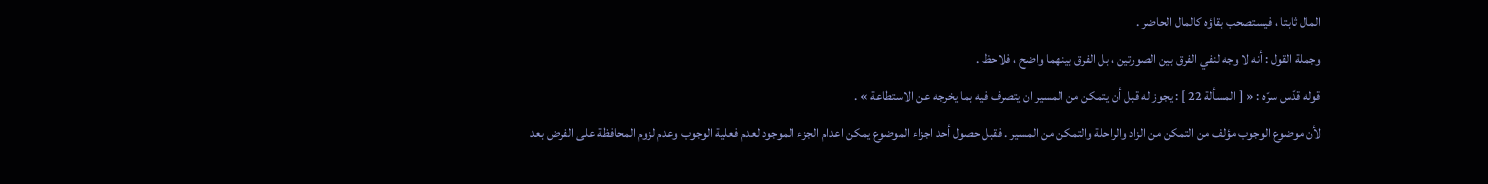المال ثابتا ، فيستصحب بقاؤه كالمال الحاضر .
وجملة القول : أنه لا وجه لنفي الفرق بين الصورتين ، بل الفرق بينهما واضح ، فلاحظ .
قوله قدّس سرّه : « [ المسألة 22 ] : يجوز له قبل أن يتمكن من المسير ان يتصرف فيه بما يخرجه عن الاستطاعة » .
لأن موضوع الوجوب مؤلف من التمكن من الزاد والراحلة والتمكن من المسير . فقبل حصول أحد اجزاء الموضوع يمكن اعدام الجزء الموجود لعدم فعلية الوجوب وعدم لزوم المحافظة على الفرض بعد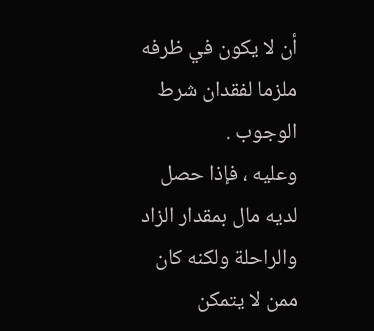أن لا يكون في ظرفه ملزما لفقدان شرط الوجوب .
وعليه ، فإذا حصل لديه مال بمقدار الزاد والراحلة ولكنه كان ممن لا يتمكن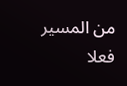من المسير فعلا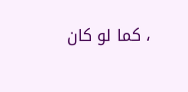، كما لو كان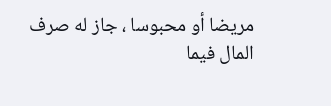مريضا أو محبوسا ، جاز له صرف المال فيما